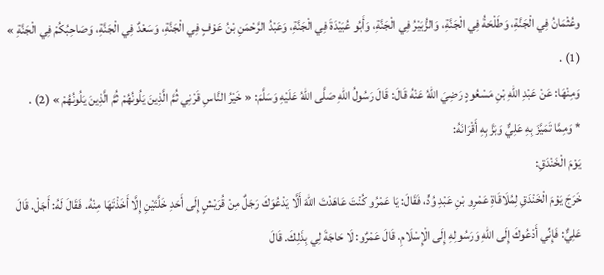وعُثْمَانُ فِي الْجَنَّةِ، وَطَلْحَةُ فِي الْجَنَّةِ، وَالزُّبَيْرُ فِي الْجَنَّةِ، وَأَبُو عُبَيْدَةَ فِي الْجَنَّةِ، وَعَبْدُ الرَّحْمَنِ بْنُ عَوْفٍ فِي الْجَنَّةِ، وَسَعْدٌ فِي الْجَنَّةِ، وَصَاحِبُكُمْ فِي الْجَنَّةِ » (1) .
وَمِنْهَا: عَنْ عَبْدِ اللهِ بْنِ مَسْعُودٍ رَضِيَ اللهُ عَنْهُ قَالَ: قَالَ رَسُولُ اللهِ صَلَّى اللهُ عَلَيْهِ وَسَلَّمَ: « خَيْرُ النَّاسِ قَرْنِي ثُمَّ الَّذِينَ يَلُونُهُمْ ثُمَّ الَّذِينَ يَلُونُهُمْ » (2) .
* وَمِمَّا تَمَيَّزَ بِهِ عَلِيٌّ وَبَزَّ بِهِ أَقْرَانَهُ:
يَوْمَ الْخَنْدَقِ:
خَرَجَ يَوْمَ الْخَنْدَقِ لِمُلَاقَاةِ عَمْرِو بْنِ عَبْدِ وُدٍّ، فَقَالَ: يَا عَمْرُو كُنْتَ عَاهَدْتَ اللهَ أَلَّا يَدْعُوَكَ رَجَلٌ مِنْ قُرَيْشٍ إِلَى أَحَدِ خَلَّتَيْنِ إِلَّا أَخَذْتَهَا مِنْهُ. فَقَالَ لَهُ: أَجَلْ. قَالَ عَلِيٌّ: فَإِنِّي أَدْعُوكَ إِلَى اللهِ وَرَسُولِهِ إِلَى الْإِسْلَامِ. قَالَ عَمْرٌو: لَا حَاجَةَ لِي بِذَلِكَ. قَالَ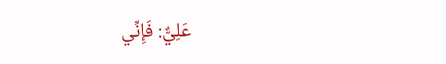عَلِيٌّ: فَإِنِّي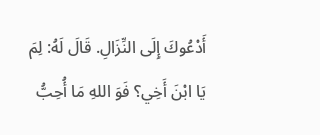أَدْعُوكَ إِلَى النِّزَالِ. قَالَ لَهُ: لِمَ يَا ابْنَ أَخِي؟ فَوَ اللهِ مَا أُحِبُّ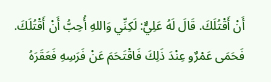أَنْ أَقْتُلَكَ. قَالَ لَهُ عَلِيٌّ: لَكِنِّي وَاللهِ أُحِبُّ أَنْ أَقْتُلَكَ. فَحَمَى عَمْرٌو عِنْدَ ذَلِكَ فَاقْتَحَمَ عَنْ فَرَسِهِ فَعَقَرَهُ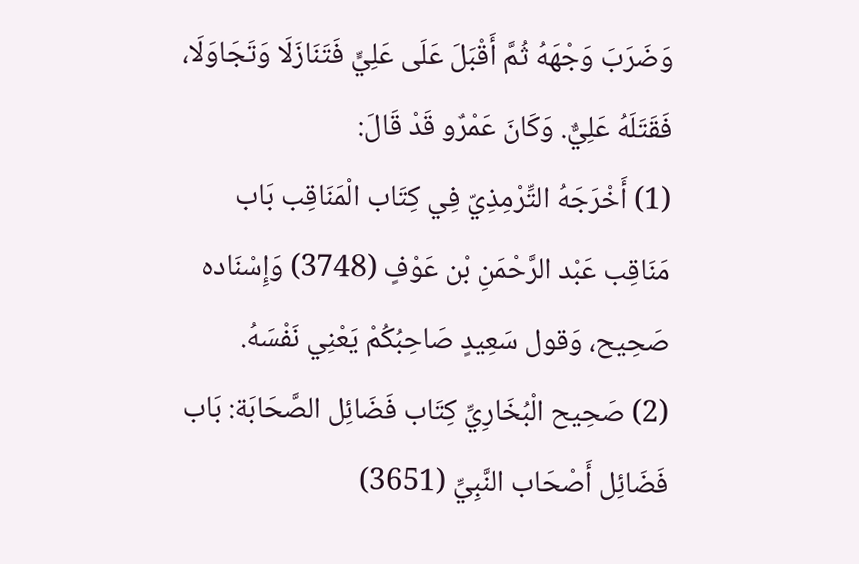وَضَرَبَ وَجْهَهُ ثُمَّ أَقْبَلَ عَلَى عَلِيٍّ فَتَنَازَلَا وَتَجَاوَلَا، فَقَتَلَهُ عَلِيٌّ. وَكَانَ عَمْرٌو قَدْ قَالَ:
(1) أَخْرَجَهُ التِّرْمِذِيّ فِي كِتَاب الْمَنَاقِب بَاب مَنَاقِب عَبْد الرَّحْمَنِ بْن عَوْفٍ (3748) وَإِسْنَاده صَحِيح، وَقول سَعِيدٍ صَاحِبُكُمْ يَعْنِي نَفْسَهُ.
(2) صَحِيح الْبُخَارِيِّ كِتَاب فَضَائِل الصَّحَابَة: بَاب فَضَائِل أَصْحَاب النَّبِيِّ (3651)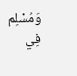وَمُسْلِم فِي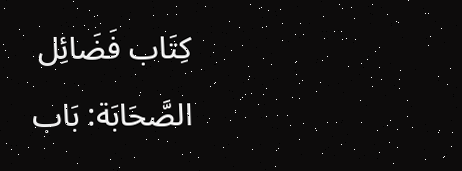كِتَاب فَضَائِل الصَّحَابَة: بَاب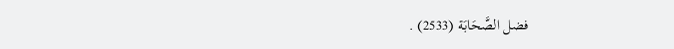فضل الصَّحَابَة (2533) .